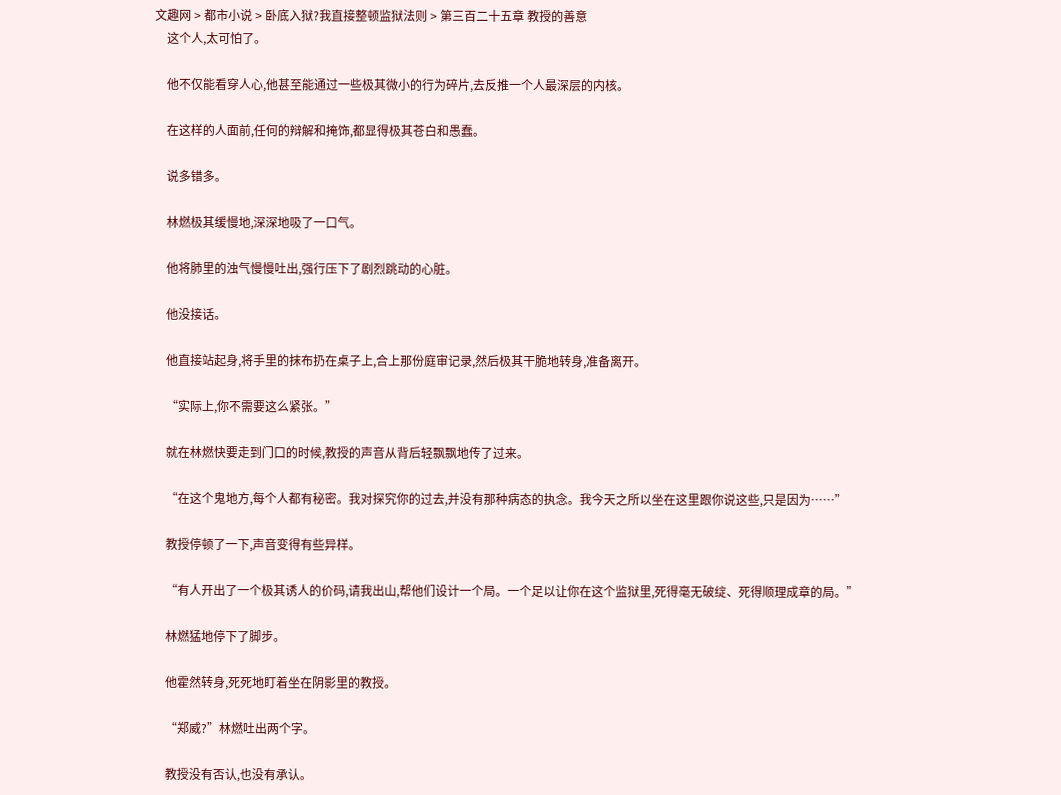文趣网 > 都市小说 > 卧底入狱?我直接整顿监狱法则 > 第三百二十五章 教授的善意
    这个人,太可怕了。

    他不仅能看穿人心,他甚至能通过一些极其微小的行为碎片,去反推一个人最深层的内核。

    在这样的人面前,任何的辩解和掩饰,都显得极其苍白和愚蠢。

    说多错多。

    林燃极其缓慢地,深深地吸了一口气。

    他将肺里的浊气慢慢吐出,强行压下了剧烈跳动的心脏。

    他没接话。

    他直接站起身,将手里的抹布扔在桌子上,合上那份庭审记录,然后极其干脆地转身,准备离开。

    “实际上,你不需要这么紧张。”

    就在林燃快要走到门口的时候,教授的声音从背后轻飘飘地传了过来。

    “在这个鬼地方,每个人都有秘密。我对探究你的过去,并没有那种病态的执念。我今天之所以坐在这里跟你说这些,只是因为……”

    教授停顿了一下,声音变得有些异样。

    “有人开出了一个极其诱人的价码,请我出山,帮他们设计一个局。一个足以让你在这个监狱里,死得毫无破绽、死得顺理成章的局。”

    林燃猛地停下了脚步。

    他霍然转身,死死地盯着坐在阴影里的教授。

    “郑威?”林燃吐出两个字。

    教授没有否认,也没有承认。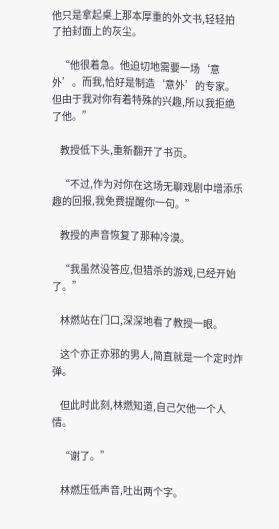他只是拿起桌上那本厚重的外文书,轻轻拍了拍封面上的灰尘。

    “他很着急。他迫切地需要一场‘意外’。而我,恰好是制造‘意外’的专家。但由于我对你有着特殊的兴趣,所以我拒绝了他。”

    教授低下头,重新翻开了书页。

    “不过,作为对你在这场无聊戏剧中增添乐趣的回报,我免费提醒你一句。”

    教授的声音恢复了那种冷漠。

    “我虽然没答应,但猎杀的游戏,已经开始了。”

    林燃站在门口,深深地看了教授一眼。

    这个亦正亦邪的男人,简直就是一个定时炸弹。

    但此时此刻,林燃知道,自己欠他一个人情。

    “谢了。”

    林燃压低声音,吐出两个字。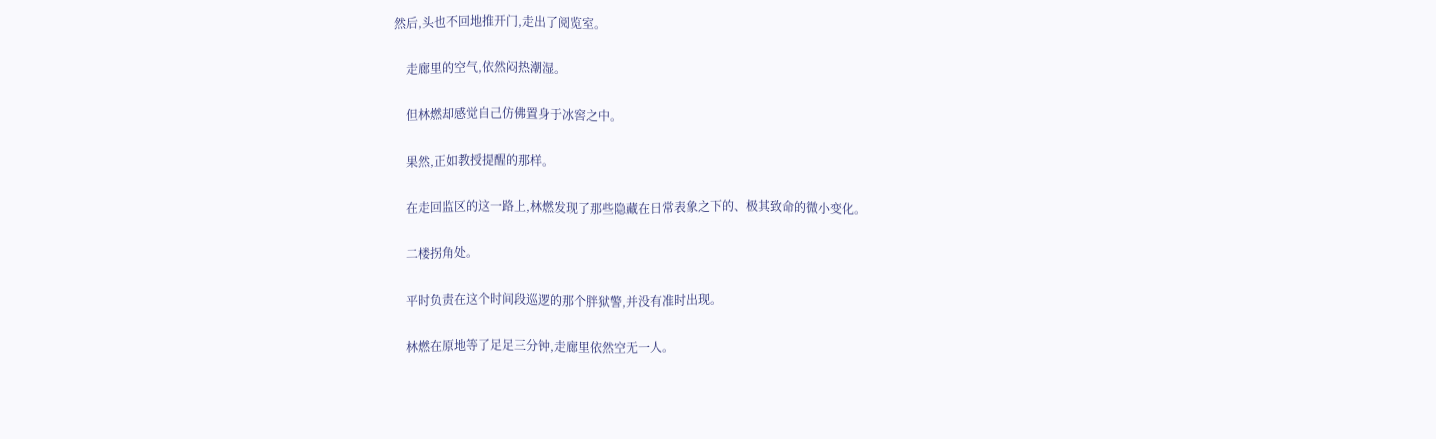然后,头也不回地推开门,走出了阅览室。

    走廊里的空气,依然闷热潮湿。

    但林燃却感觉自己仿佛置身于冰窖之中。

    果然,正如教授提醒的那样。

    在走回监区的这一路上,林燃发现了那些隐藏在日常表象之下的、极其致命的微小变化。

    二楼拐角处。

    平时负责在这个时间段巡逻的那个胖狱警,并没有准时出现。

    林燃在原地等了足足三分钟,走廊里依然空无一人。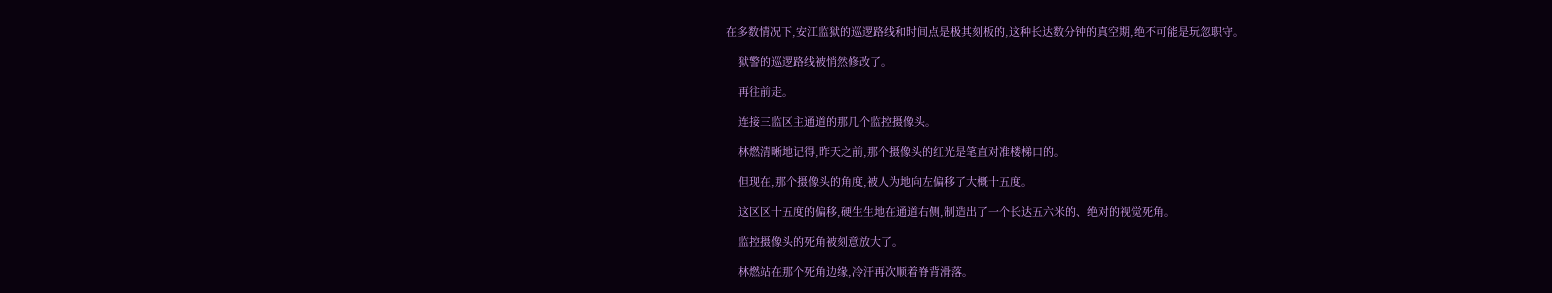在多数情况下,安江监狱的巡逻路线和时间点是极其刻板的,这种长达数分钟的真空期,绝不可能是玩忽职守。

    狱警的巡逻路线被悄然修改了。

    再往前走。

    连接三监区主通道的那几个监控摄像头。

    林燃清晰地记得,昨天之前,那个摄像头的红光是笔直对准楼梯口的。

    但现在,那个摄像头的角度,被人为地向左偏移了大概十五度。

    这区区十五度的偏移,硬生生地在通道右侧,制造出了一个长达五六米的、绝对的视觉死角。

    监控摄像头的死角被刻意放大了。

    林燃站在那个死角边缘,冷汗再次顺着脊背滑落。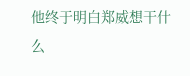他终于明白郑威想干什么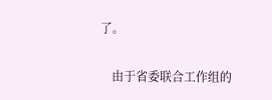了。

    由于省委联合工作组的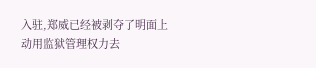入驻,郑威已经被剥夺了明面上动用监狱管理权力去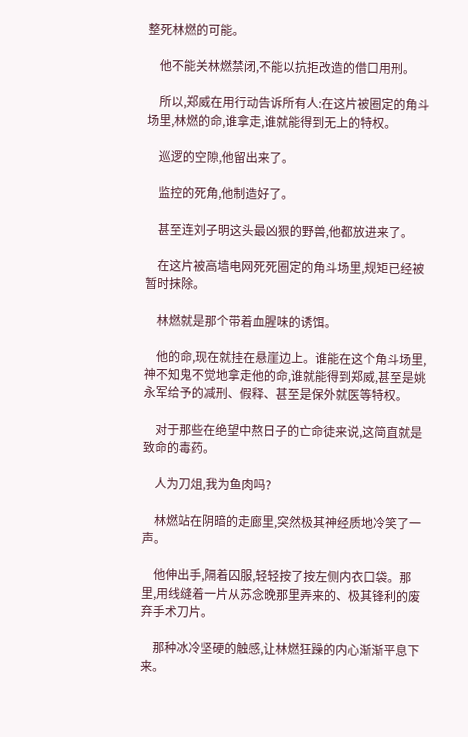整死林燃的可能。

    他不能关林燃禁闭,不能以抗拒改造的借口用刑。

    所以,郑威在用行动告诉所有人:在这片被圈定的角斗场里,林燃的命,谁拿走,谁就能得到无上的特权。

    巡逻的空隙,他留出来了。

    监控的死角,他制造好了。

    甚至连刘子明这头最凶狠的野兽,他都放进来了。

    在这片被高墙电网死死圈定的角斗场里,规矩已经被暂时抹除。

    林燃就是那个带着血腥味的诱饵。

    他的命,现在就挂在悬崖边上。谁能在这个角斗场里,神不知鬼不觉地拿走他的命,谁就能得到郑威,甚至是姚永军给予的减刑、假释、甚至是保外就医等特权。

    对于那些在绝望中熬日子的亡命徒来说,这简直就是致命的毒药。

    人为刀俎,我为鱼肉吗?

    林燃站在阴暗的走廊里,突然极其神经质地冷笑了一声。

    他伸出手,隔着囚服,轻轻按了按左侧内衣口袋。那里,用线缝着一片从苏念晚那里弄来的、极其锋利的废弃手术刀片。

    那种冰冷坚硬的触感,让林燃狂躁的内心渐渐平息下来。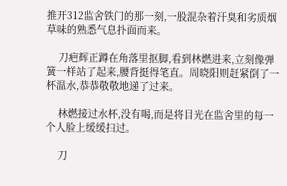推开312监舍铁门的那一刻,一股混杂着汗臭和劣质烟草味的熟悉气息扑面而来。

    刀疤辉正蹲在角落里抠脚,看到林燃进来,立刻像弹簧一样站了起来,腰背挺得笔直。周晓阳则赶紧倒了一杯温水,恭恭敬敬地递了过来。

    林燃接过水杯,没有喝,而是将目光在监舍里的每一个人脸上缓缓扫过。

    刀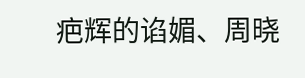疤辉的谄媚、周晓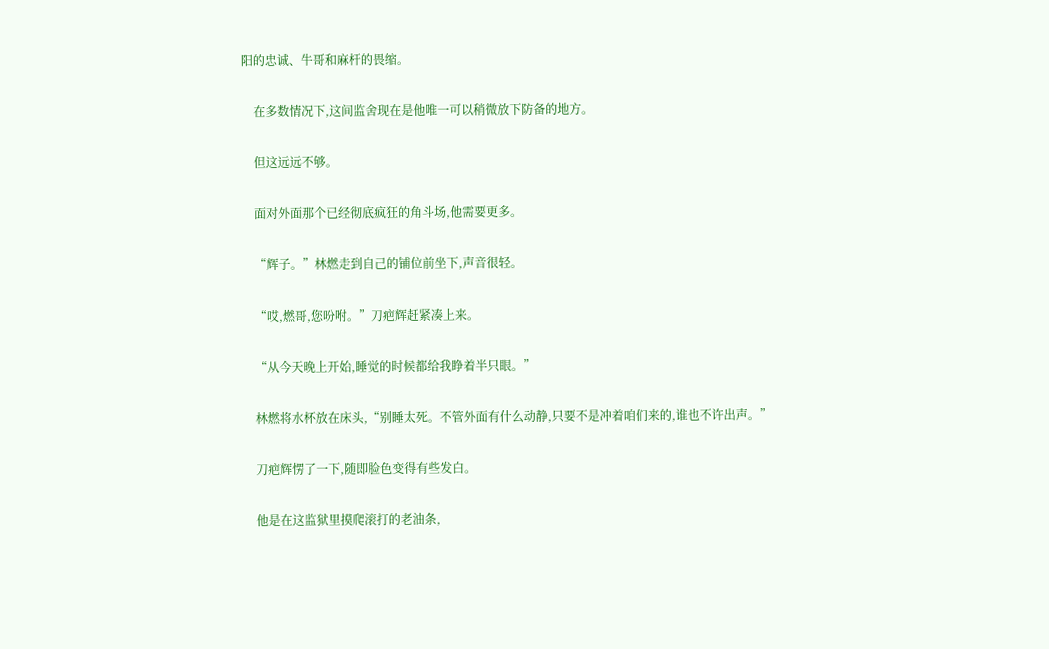阳的忠诚、牛哥和麻杆的畏缩。

    在多数情况下,这间监舍现在是他唯一可以稍微放下防备的地方。

    但这远远不够。

    面对外面那个已经彻底疯狂的角斗场,他需要更多。

    “辉子。”林燃走到自己的铺位前坐下,声音很轻。

    “哎,燃哥,您吩咐。”刀疤辉赶紧凑上来。

    “从今天晚上开始,睡觉的时候都给我睁着半只眼。”

    林燃将水杯放在床头,“别睡太死。不管外面有什么动静,只要不是冲着咱们来的,谁也不许出声。”

    刀疤辉愣了一下,随即脸色变得有些发白。

    他是在这监狱里摸爬滚打的老油条,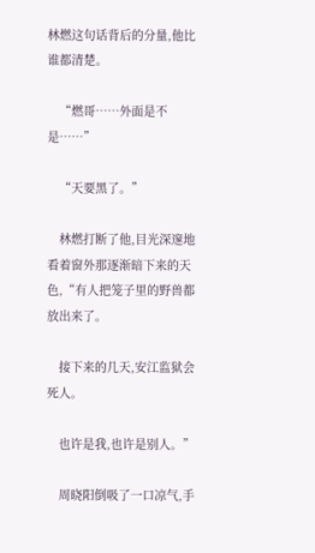林燃这句话背后的分量,他比谁都清楚。

    “燃哥……外面是不是……”

    “天要黑了。”

    林燃打断了他,目光深邃地看着窗外那逐渐暗下来的天色,“有人把笼子里的野兽都放出来了。

    接下来的几天,安江监狱会死人。

    也许是我,也许是别人。”

    周晓阳倒吸了一口凉气,手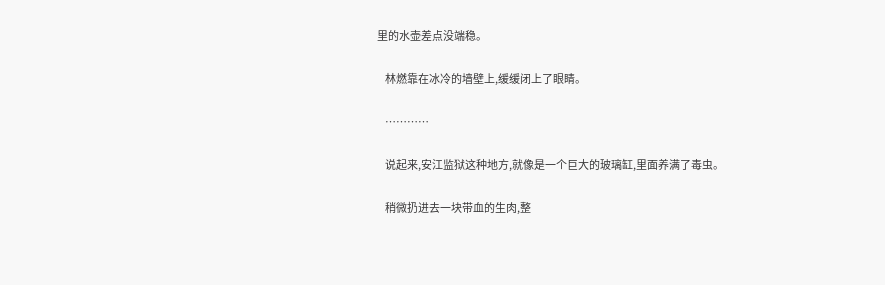里的水壶差点没端稳。

    林燃靠在冰冷的墙壁上,缓缓闭上了眼睛。

    …………

    说起来,安江监狱这种地方,就像是一个巨大的玻璃缸,里面养满了毒虫。

    稍微扔进去一块带血的生肉,整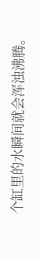个缸里的水瞬间就会浑浊沸腾。